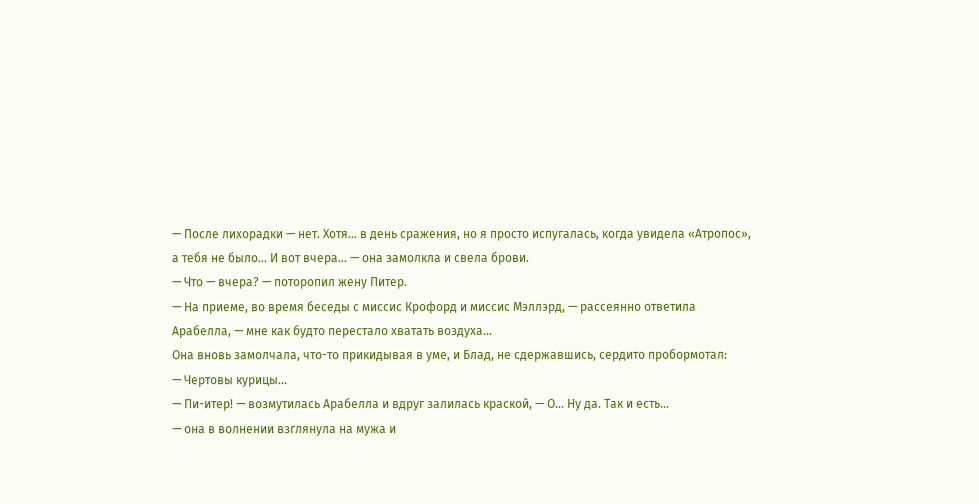— После лихорадки — нет. Хотя... в день сражения, но я просто испугалась, когда увидела «Атропос», а тебя не было... И вот вчера... — она замолкла и свела брови.
— Что — вчера? — поторопил жену Питер.
— На приеме, во время беседы с миссис Крофорд и миссис Мэллэрд, — рассеянно ответила Арабелла, — мне как будто перестало хватать воздуха...
Она вновь замолчала, что-то прикидывая в уме, и Блад, не сдержавшись, сердито пробормотал:
— Чертовы курицы...
— Пи-итер! — возмутилась Арабелла и вдруг залилась краской, — О... Ну да. Так и есть...
— она в волнении взглянула на мужа и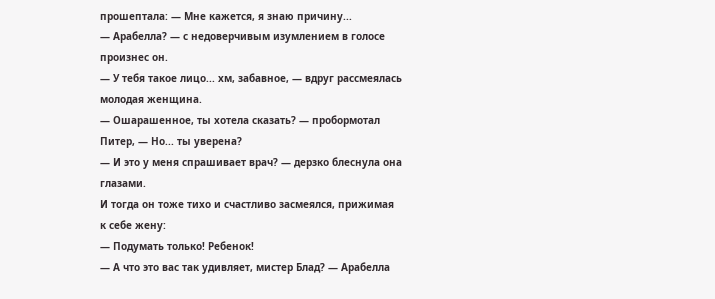прошептала: — Мне кажется, я знаю причину...
— Арабелла? — с недоверчивым изумлением в голосе произнес он.
— У тебя такое лицо... хм, забавное, — вдруг рассмеялась молодая женщина.
— Ошарашенное, ты хотела сказать? — пробормотал Питер, — Но... ты уверена?
— И это у меня спрашивает врач? — дерзко блеснула она глазами.
И тогда он тоже тихо и счастливо засмеялся, прижимая к себе жену:
— Подумать только! Ребенок!
— А что это вас так удивляет, мистер Блад? — Арабелла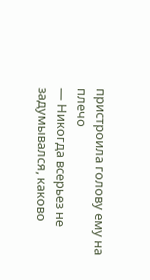пристроила голову ему на плечо
— Никогда всерьез не задумывался, каково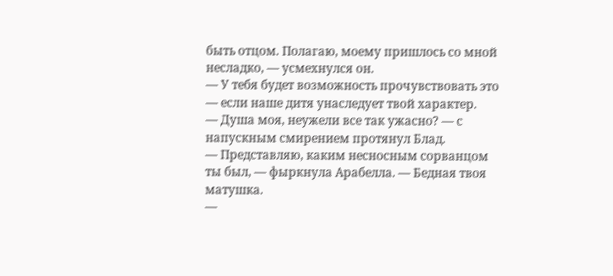быть отцом. Полагаю, моему пришлось со мной несладко, — усмехнулся он.
— У тебя будет возможность прочувствовать это — если наше дитя унаследует твой характер.
— Душа моя, неужели все так ужасно? — с напускным смирением протянул Блад.
— Представляю, каким несносным сорванцом ты был, — фыркнула Арабелла. — Бедная твоя матушка.
—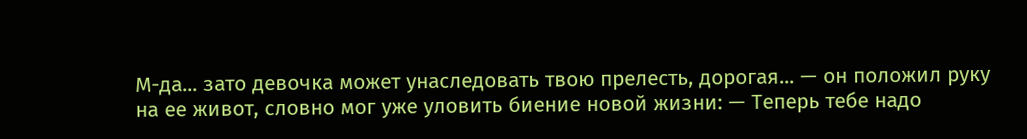М-да... зато девочка может унаследовать твою прелесть, дорогая... — он положил руку на ее живот, словно мог уже уловить биение новой жизни: — Теперь тебе надо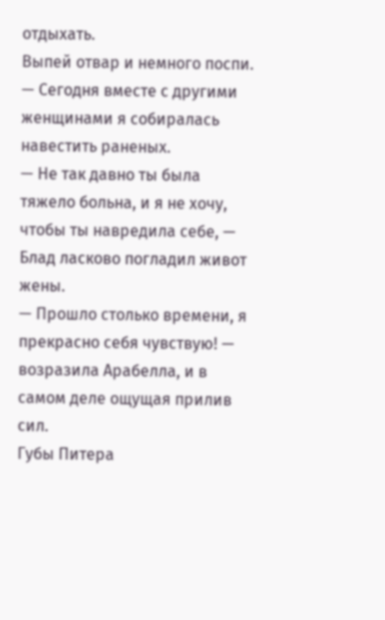отдыхать.
Выпей отвар и немного поспи.
— Сегодня вместе с другими женщинами я собиралась навестить раненых.
— Не так давно ты была тяжело больна, и я не хочу, чтобы ты навредила себе, — Блад ласково погладил живот жены.
— Прошло столько времени, я прекрасно себя чувствую! — возразила Арабелла, и в самом деле ощущая прилив сил.
Губы Питера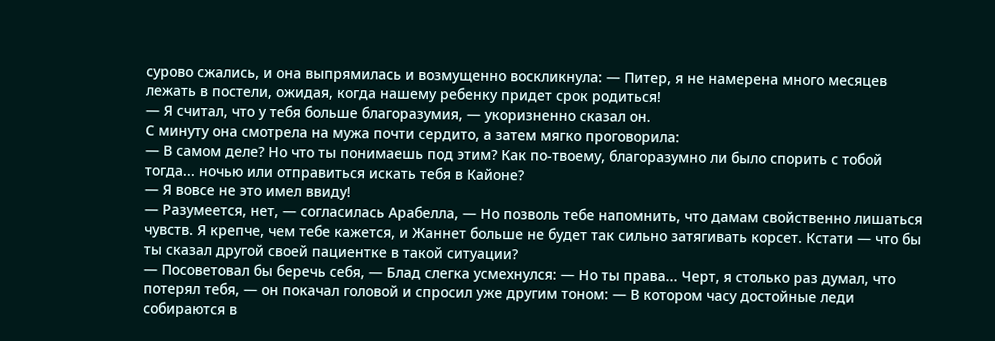сурово сжались, и она выпрямилась и возмущенно воскликнула: — Питер, я не намерена много месяцев лежать в постели, ожидая, когда нашему ребенку придет срок родиться!
— Я считал, что у тебя больше благоразумия, — укоризненно сказал он.
С минуту она смотрела на мужа почти сердито, а затем мягко проговорила:
— В самом деле? Но что ты понимаешь под этим? Как по-твоему, благоразумно ли было спорить с тобой тогда... ночью или отправиться искать тебя в Кайоне?
— Я вовсе не это имел ввиду!
— Разумеется, нет, — согласилась Арабелла, — Но позволь тебе напомнить, что дамам свойственно лишаться чувств. Я крепче, чем тебе кажется, и Жаннет больше не будет так сильно затягивать корсет. Кстати — что бы ты сказал другой своей пациентке в такой ситуации?
— Посоветовал бы беречь себя, — Блад слегка усмехнулся: — Но ты права... Черт, я столько раз думал, что потерял тебя, — он покачал головой и спросил уже другим тоном: — В котором часу достойные леди собираются в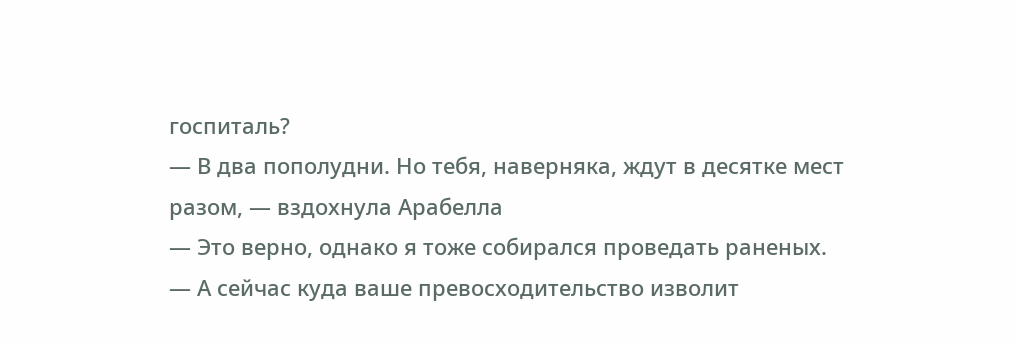госпиталь?
— В два пополудни. Но тебя, наверняка, ждут в десятке мест разом, — вздохнула Арабелла
— Это верно, однако я тоже собирался проведать раненых.
— А сейчас куда ваше превосходительство изволит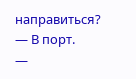направиться?
— В порт.
—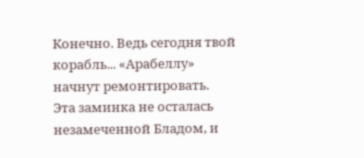Конечно. Ведь сегодня твой корабль... «Арабеллу» начнут ремонтировать.
Эта заминка не осталась незамеченной Бладом, и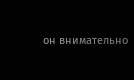он внимательно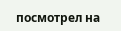посмотрел на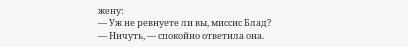жену:
— Уж не ревнуете ли вы, миссис Блад?
— Ничуть, — спокойно ответила она.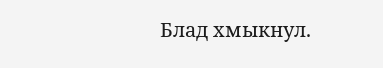Блад хмыкнул.